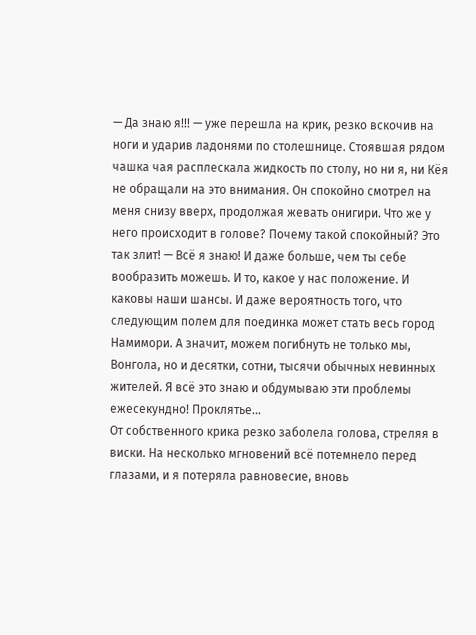— Да знаю я!!! — уже перешла на крик, резко вскочив на ноги и ударив ладонями по столешнице. Стоявшая рядом чашка чая расплескала жидкость по столу, но ни я, ни Кёя не обращали на это внимания. Он спокойно смотрел на меня снизу вверх, продолжая жевать онигири. Что же у него происходит в голове? Почему такой спокойный? Это так злит! — Всё я знаю! И даже больше, чем ты себе вообразить можешь. И то, какое у нас положение. И каковы наши шансы. И даже вероятность того, что следующим полем для поединка может стать весь город Намимори. А значит, можем погибнуть не только мы, Вонгола, но и десятки, сотни, тысячи обычных невинных жителей. Я всё это знаю и обдумываю эти проблемы ежесекундно! Проклятье…
От собственного крика резко заболела голова, стреляя в виски. На несколько мгновений всё потемнело перед глазами, и я потеряла равновесие, вновь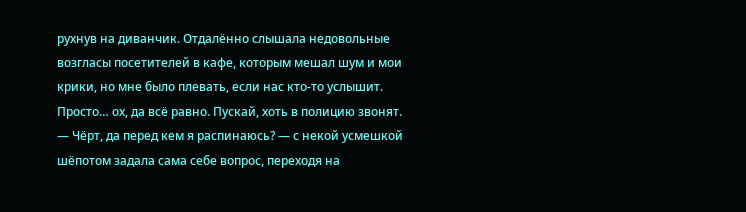рухнув на диванчик. Отдалённо слышала недовольные возгласы посетителей в кафе, которым мешал шум и мои крики, но мне было плевать, если нас кто-то услышит. Просто… ох, да всё равно. Пускай, хоть в полицию звонят.
— Чёрт, да перед кем я распинаюсь? — с некой усмешкой шёпотом задала сама себе вопрос, переходя на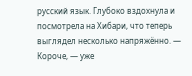русский язык. Глубоко вздохнула и посмотрела на Хибари, что теперь выглядел несколько напряжённо. — Короче, — уже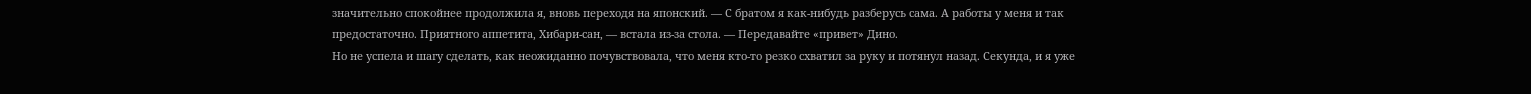значительно спокойнее продолжила я, вновь переходя на японский. — С братом я как-нибудь разберусь сама. А работы у меня и так предостаточно. Приятного аппетита, Хибари-сан, — встала из-за стола. — Передавайте «привет» Дино.
Но не успела и шагу сделать, как неожиданно почувствовала, что меня кто-то резко схватил за руку и потянул назад. Секунда, и я уже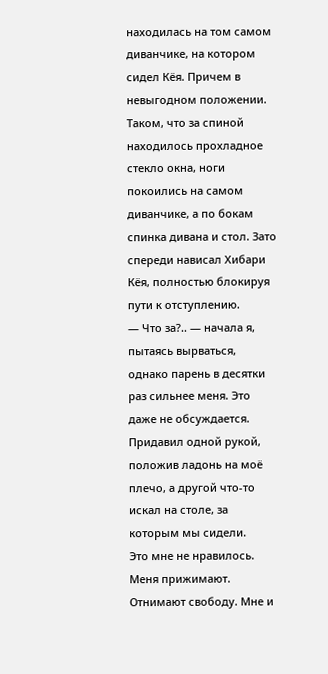находилась на том самом диванчике, на котором сидел Кёя. Причем в невыгодном положении. Таком, что за спиной находилось прохладное стекло окна, ноги покоились на самом диванчике, а по бокам спинка дивана и стол. Зато спереди нависал Хибари Кёя, полностью блокируя пути к отступлению.
— Что за?.. — начала я, пытаясь вырваться, однако парень в десятки раз сильнее меня. Это даже не обсуждается. Придавил одной рукой, положив ладонь на моё плечо, а другой что-то искал на столе, за которым мы сидели.
Это мне не нравилось. Меня прижимают. Отнимают свободу. Мне и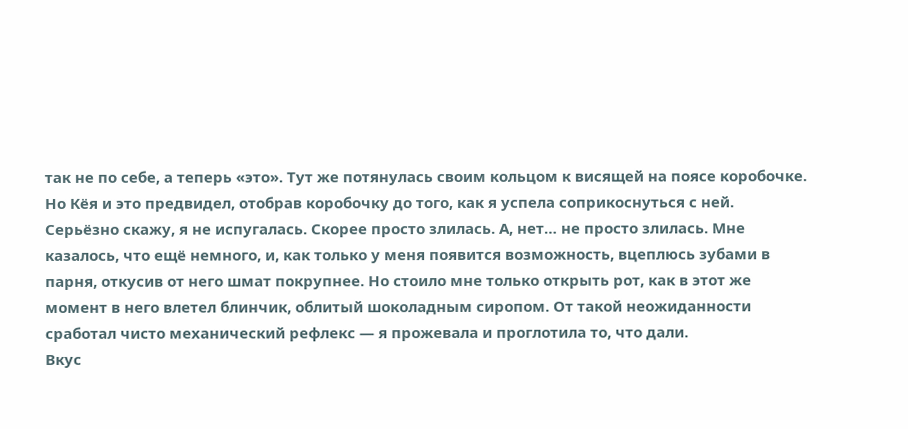так не по себе, а теперь «это». Тут же потянулась своим кольцом к висящей на поясе коробочке. Но Кёя и это предвидел, отобрав коробочку до того, как я успела соприкоснуться с ней.
Серьёзно скажу, я не испугалась. Скорее просто злилась. А, нет… не просто злилась. Мне казалось, что ещё немного, и, как только у меня появится возможность, вцеплюсь зубами в парня, откусив от него шмат покрупнее. Но стоило мне только открыть рот, как в этот же момент в него влетел блинчик, облитый шоколадным сиропом. От такой неожиданности сработал чисто механический рефлекс — я прожевала и проглотила то, что дали.
Вкус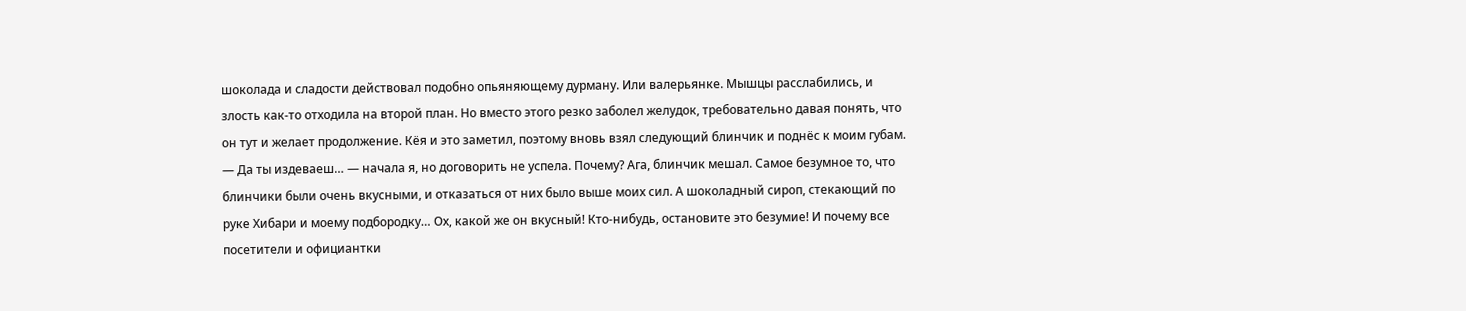шоколада и сладости действовал подобно опьяняющему дурману. Или валерьянке. Мышцы расслабились, и злость как-то отходила на второй план. Но вместо этого резко заболел желудок, требовательно давая понять, что он тут и желает продолжение. Кёя и это заметил, поэтому вновь взял следующий блинчик и поднёс к моим губам.
— Да ты издеваеш… — начала я, но договорить не успела. Почему? Ага, блинчик мешал. Самое безумное то, что блинчики были очень вкусными, и отказаться от них было выше моих сил. А шоколадный сироп, стекающий по руке Хибари и моему подбородку… Ох, какой же он вкусный! Кто-нибудь, остановите это безумие! И почему все посетители и официантки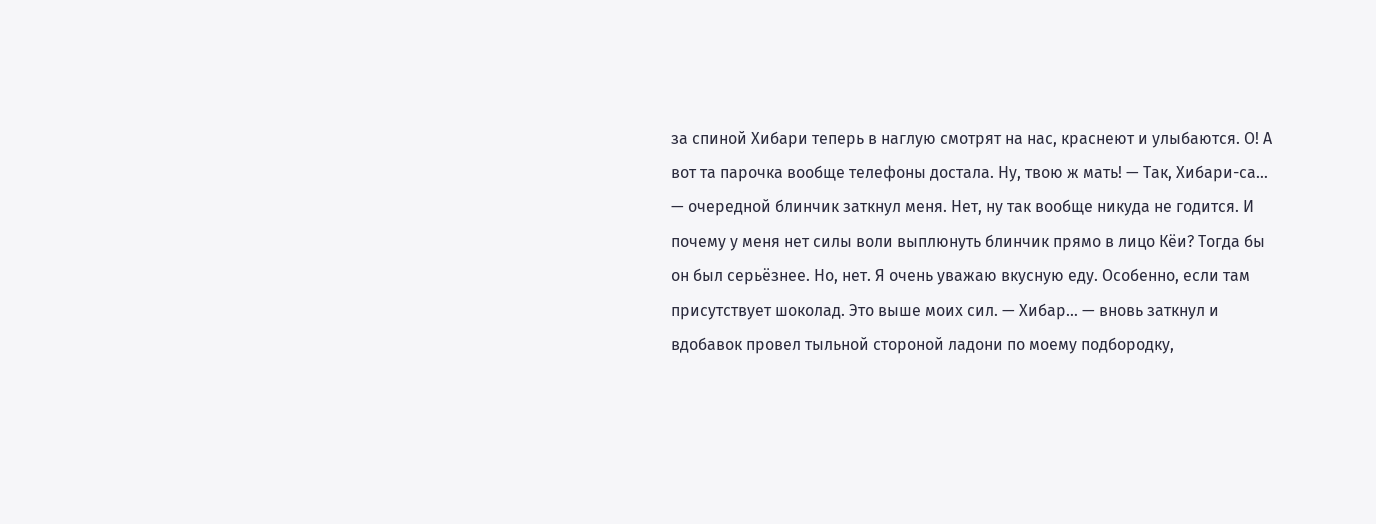за спиной Хибари теперь в наглую смотрят на нас, краснеют и улыбаются. О! А вот та парочка вообще телефоны достала. Ну, твою ж мать! — Так, Хибари-са… — очередной блинчик заткнул меня. Нет, ну так вообще никуда не годится. И почему у меня нет силы воли выплюнуть блинчик прямо в лицо Кёи? Тогда бы он был серьёзнее. Но, нет. Я очень уважаю вкусную еду. Особенно, если там присутствует шоколад. Это выше моих сил. — Хибар… — вновь заткнул и вдобавок провел тыльной стороной ладони по моему подбородку,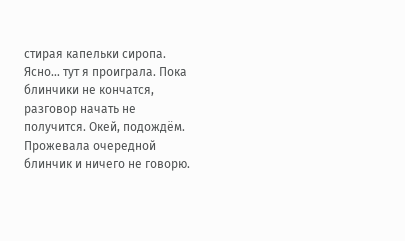стирая капельки сиропа.
Ясно… тут я проиграла. Пока блинчики не кончатся, разговор начать не получится. Окей, подождём. Прожевала очередной блинчик и ничего не говорю.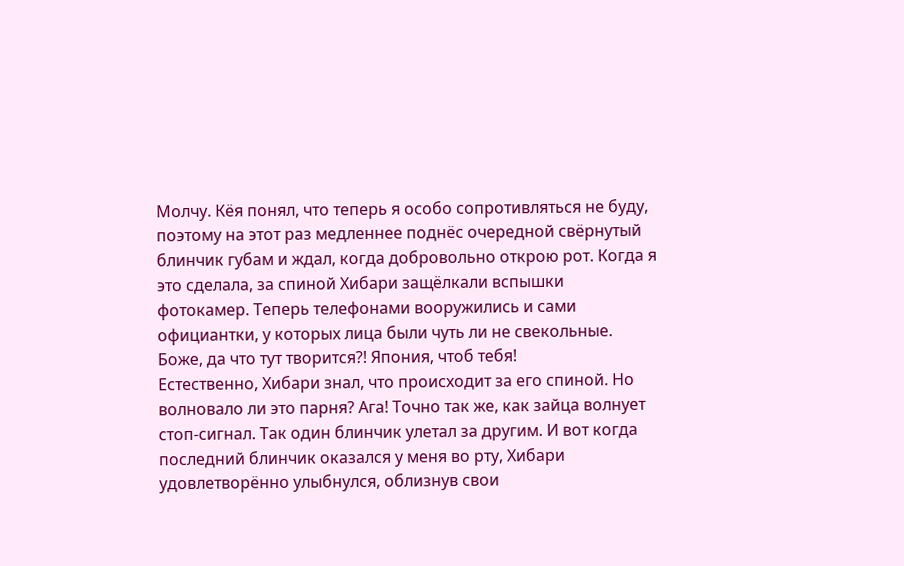Молчу. Кёя понял, что теперь я особо сопротивляться не буду, поэтому на этот раз медленнее поднёс очередной свёрнутый блинчик губам и ждал, когда добровольно открою рот. Когда я это сделала, за спиной Хибари защёлкали вспышки фотокамер. Теперь телефонами вооружились и сами официантки, у которых лица были чуть ли не свекольные. Боже, да что тут творится?! Япония, чтоб тебя!
Естественно, Хибари знал, что происходит за его спиной. Но волновало ли это парня? Ага! Точно так же, как зайца волнует стоп-сигнал. Так один блинчик улетал за другим. И вот когда последний блинчик оказался у меня во рту, Хибари удовлетворённо улыбнулся, облизнув свои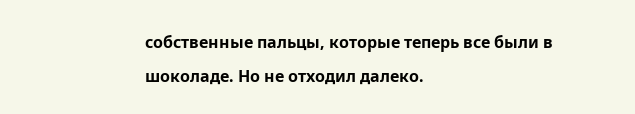собственные пальцы, которые теперь все были в шоколаде. Но не отходил далеко.